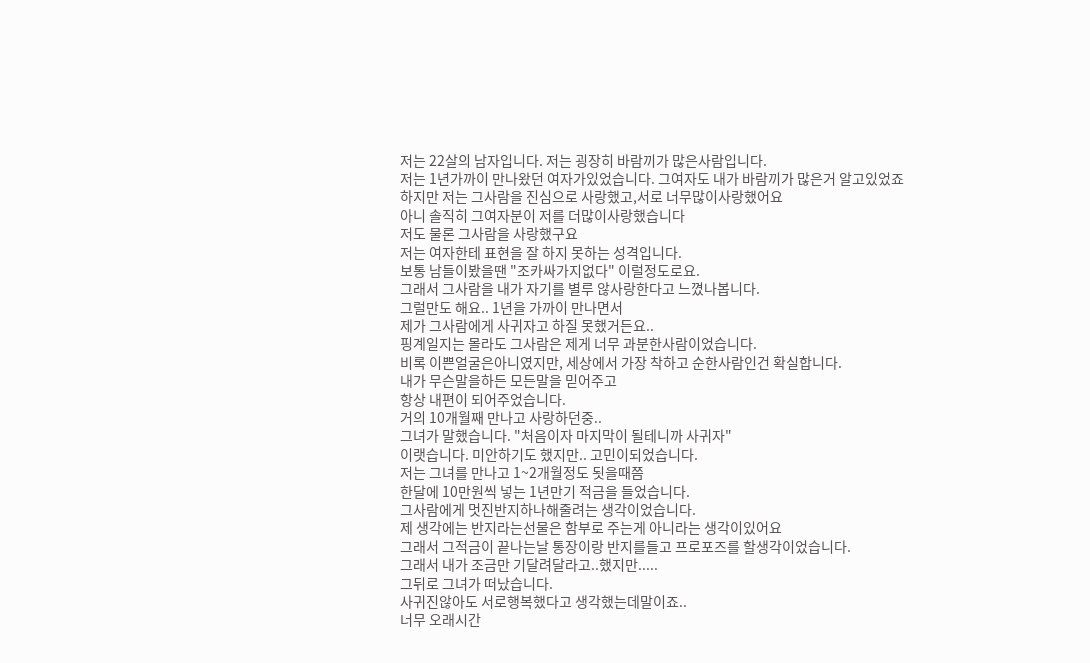저는 22살의 남자입니다. 저는 굉장히 바람끼가 많은사람입니다.
저는 1년가까이 만나왔던 여자가있었습니다. 그여자도 내가 바람끼가 많은거 알고있었죠
하지만 저는 그사람을 진심으로 사랑했고,서로 너무많이사랑했어요
아니 솔직히 그여자분이 저를 더많이사랑했습니다
저도 물론 그사람을 사랑했구요
저는 여자한테 표현을 잘 하지 못하는 성격입니다.
보통 남들이봤을땐 "조카싸가지없다" 이럴정도로요.
그래서 그사람을 내가 자기를 별루 않사랑한다고 느꼈나봅니다.
그럴만도 해요.. 1년을 가까이 만나면서
제가 그사람에게 사귀자고 하질 못했거든요..
핑계일지는 몰라도 그사람은 제게 너무 과분한사람이었습니다.
비록 이쁜얼굴은아니였지만, 세상에서 가장 착하고 순한사람인건 확실합니다.
내가 무슨말을하든 모든말을 믿어주고
항상 내편이 되어주었습니다.
거의 10개월째 만나고 사랑하던중..
그녀가 말했습니다. "처음이자 마지막이 될테니까 사귀자"
이랫습니다. 미안하기도 했지만.. 고민이되었습니다.
저는 그녀를 만나고 1~2개월정도 됫을때쯤
한달에 10만원씩 넣는 1년만기 적금을 들었습니다.
그사람에게 멋진반지하나해줄려는 생각이었습니다.
제 생각에는 반지라는선물은 함부로 주는게 아니라는 생각이있어요
그래서 그적금이 끝나는날 통장이랑 반지를들고 프로포즈를 할생각이었습니다.
그래서 내가 조금만 기달려달라고..했지만.....
그뒤로 그녀가 떠났습니다.
사귀진않아도 서로행복했다고 생각했는데말이죠..
너무 오래시간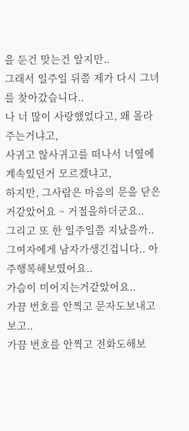을 둔건 맞는건 알지만..
그래서 일주일 뒤쯤 제가 다시 그녀를 찾아갔습니다..
나 너 많이 사랑했었다고, 왜 몰라주는거냐고,
사귀고 않사귀고를 떠나서 너옆에계속있던거 모르겠냐고,
하지만, 그사람은 마음의 문을 닫은거같았어요 ~ 거절을하더군요..
그리고 또 한 일주일쯤 지났을까..
그여자에게 남자가생긴겁니다.. 아주행복해보였어요..
가슴이 미어지는거같았어요..
가끔 번호를 안찍고 문자도보내고보고..
가끔 번호를 안찍고 전화도해보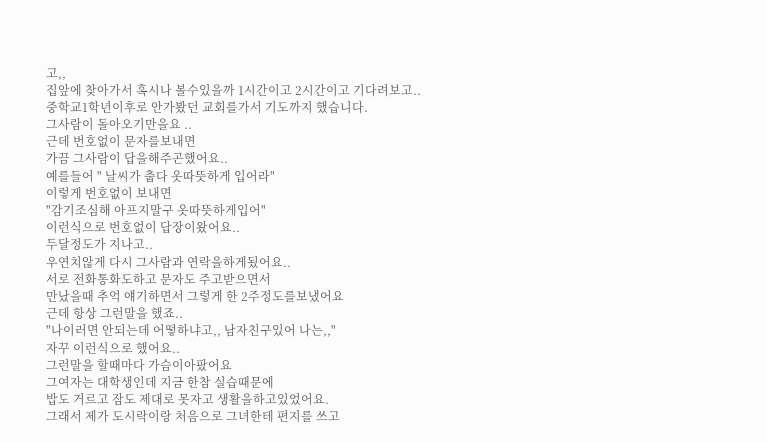고,,
집앞에 찾아가서 혹시나 볼수있을까 1시간이고 2시간이고 기다려보고..
중학교1학년이후로 안가봤던 교회를가서 기도까지 했습니다.
그사람이 돌아오기만을요 ..
근데 번호없이 문자를보내면
가끔 그사람이 답을해주곤했어요..
예를들어 " 날씨가 춥다 옷따뜻하게 입어라"
이렇게 번호없이 보내면
"감기조심해 아프지말구 옷따뜻하게입어"
이런식으로 번호없이 답장이왔어요..
두달정도가 지나고..
우연치않게 다시 그사람과 연락을하게됬어요..
서로 전화통화도하고 문자도 주고받으면서
만났을때 추억 얘기하면서 그렇게 한 2주정도를보냈어요
근데 항상 그런말을 했죠..
"나이러면 안되는데 어떻하냐고,, 남자친구있어 나는,,"
자꾸 이런식으로 했어요..
그런말을 할때마다 가슴이아팠어요
그여자는 대학생인데 지금 한참 실습때문에
밥도 거르고 잠도 제대로 못자고 생활을하고있었어요.
그래서 제가 도시락이랑 처음으로 그녀한테 편지를 쓰고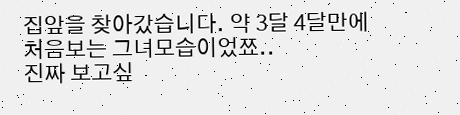집앞을 찾아갔습니다. 약 3달 4달만에 처음보는 그녀모습이었쬬..
진짜 보고싶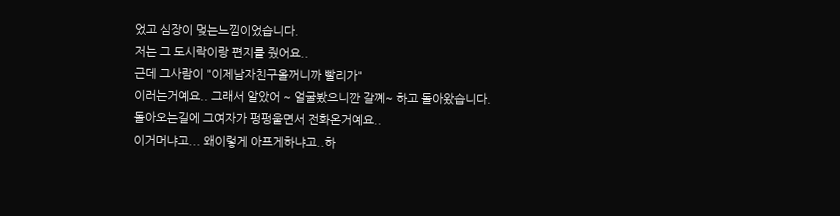었고 심장이 멎는느낌이었습니다.
저는 그 도시락이랑 편지를 줬어요..
근데 그사람이 "이제남자친구올꺼니까 빨리가"
이러는거예요.. 그래서 알았어 ~ 얼굴봤으니깐 갈꼐~ 하고 돌아왔습니다.
돌아오는길에 그여자가 펑펑울면서 전화온거예요..
이거머냐고... 왜이렇게 아프게하냐고..하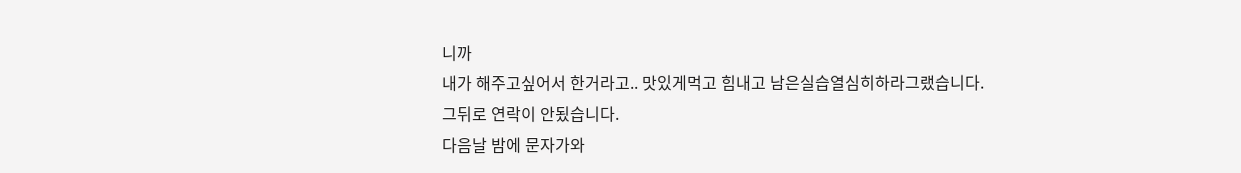니까
내가 해주고싶어서 한거라고.. 맛있게먹고 힘내고 남은실습열심히하라그랬습니다.
그뒤로 연락이 안됬습니다.
다음날 밤에 문자가와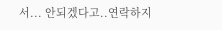서... 안되겠다고..연락하지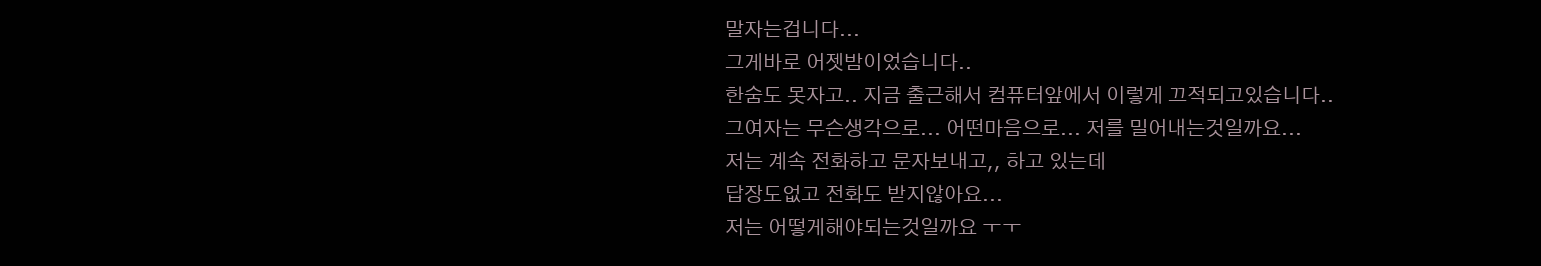말자는겁니다...
그게바로 어젯밤이었습니다..
한숨도 못자고.. 지금 출근해서 컴퓨터앞에서 이렇게 끄적되고있습니다..
그여자는 무슨생각으로... 어떤마음으로... 저를 밀어내는것일까요...
저는 계속 전화하고 문자보내고,, 하고 있는데
답장도없고 전화도 받지않아요...
저는 어떻게해야되는것일까요 ㅜㅜ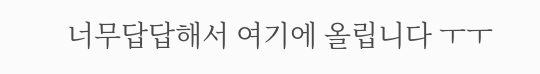너무답답해서 여기에 올립니다 ㅜㅜ